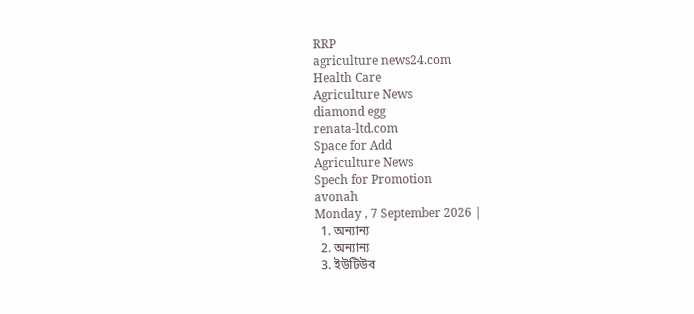RRP
agriculture news24.com
Health Care
Agriculture News
diamond egg
renata-ltd.com
Space for Add
Agriculture News
Spech for Promotion
avonah
Monday , 7 September 2026 |
  1. অন্যান্য
  2. অন্যান্য
  3. ইউটিউব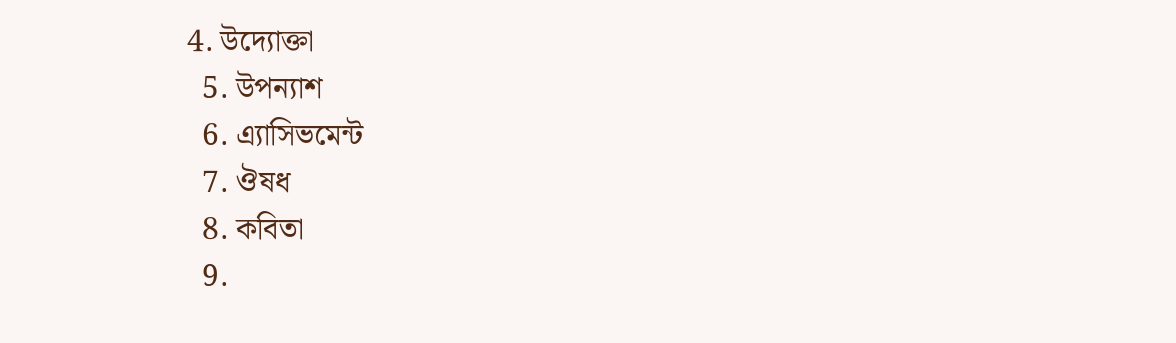4. উদ্যোক্তা
  5. উপন্যাশ
  6. এ্যাসিভমেন্ট
  7. ঔষধ
  8. কবিতা
  9.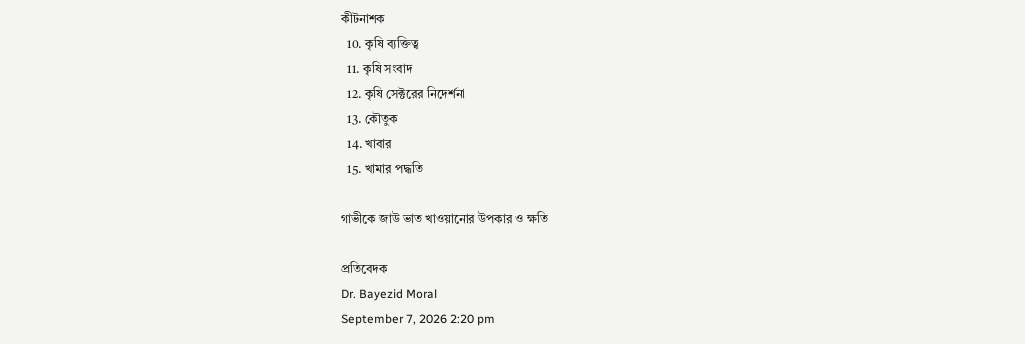কীটনাশক
  10. কৃষি ব্যক্তিত্ব
  11. কৃষি সংবাদ
  12. কৃষি সেক্টরের নিদের্শনা
  13. কৌতুক
  14. খাবার
  15. খামার পদ্ধতি

গাভীকে জাউ ভাত খাওয়ানোর উপকার ও ক্ষতি

প্রতিবেদক
Dr. Bayezid Moral
September 7, 2026 2:20 pm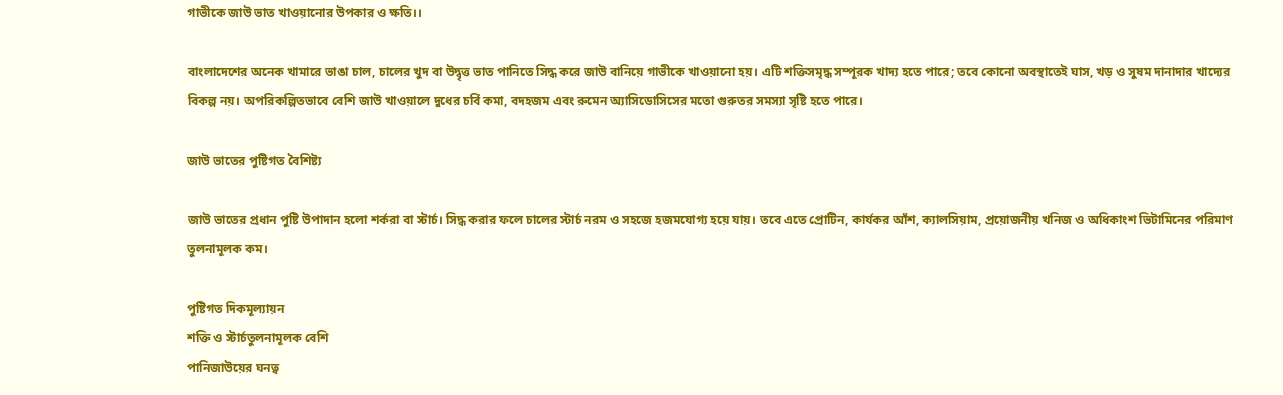গাভীকে জাউ ভাত খাওয়ানোর উপকার ও ক্ষতি।।

বাংলাদেশের অনেক খামারে ভাঙা চাল, চালের খুদ বা উদ্বৃত্ত ভাত পানিতে সিদ্ধ করে জাউ বানিয়ে গাভীকে খাওয়ানো হয়। এটি শক্তিসমৃদ্ধ সম্পূরক খাদ্য হতে পারে; তবে কোনো অবস্থাতেই ঘাস, খড় ও সুষম দানাদার খাদ্যের বিকল্প নয়। অপরিকল্পিতভাবে বেশি জাউ খাওয়ালে দুধের চর্বি কমা, বদহজম এবং রুমেন অ্যাসিডোসিসের মতো গুরুতর সমস্যা সৃষ্টি হতে পারে।

জাউ ভাতের পুষ্টিগত বৈশিষ্ট্য

জাউ ভাতের প্রধান পুষ্টি উপাদান হলো শর্করা বা স্টার্চ। সিদ্ধ করার ফলে চালের স্টার্চ নরম ও সহজে হজমযোগ্য হয়ে যায়। তবে এতে প্রোটিন, কার্যকর আঁশ, ক্যালসিয়াম, প্রয়োজনীয় খনিজ ও অধিকাংশ ভিটামিনের পরিমাণ তুলনামূলক কম।

পুষ্টিগত দিকমূল্যায়ন
শক্তি ও স্টার্চতুলনামূলক বেশি
পানিজাউয়ের ঘনত্ব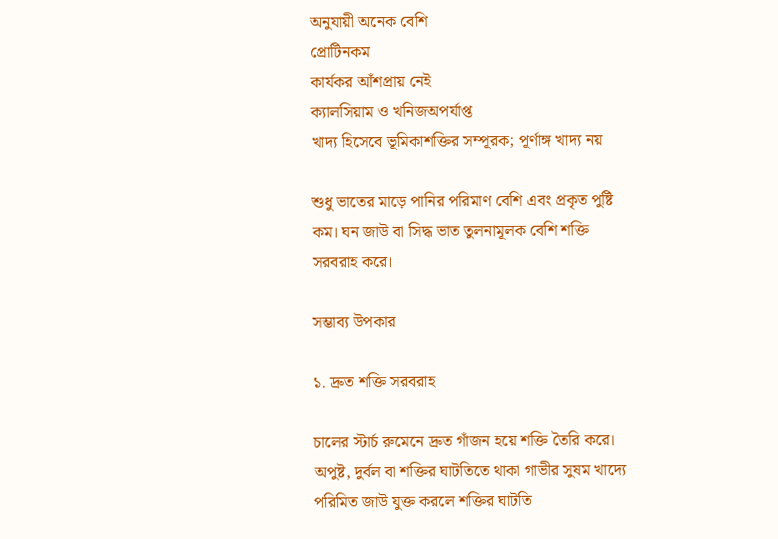অনুযায়ী অনেক বেশি
প্রোটিনকম
কার্যকর আঁশপ্রায় নেই
ক্যালসিয়াম ও খনিজঅপর্যাপ্ত
খাদ্য হিসেবে ভূমিকাশক্তির সম্পূরক; পূর্ণাঙ্গ খাদ্য নয়

শুধু ভাতের মাড়ে পানির পরিমাণ বেশি এবং প্রকৃত পুষ্টি কম। ঘন জাউ বা সিদ্ধ ভাত তুলনামূলক বেশি শক্তি সরবরাহ করে।

সম্ভাব্য উপকার

১. দ্রুত শক্তি সরবরাহ

চালের স্টার্চ রুমেনে দ্রুত গাঁজন হয়ে শক্তি তৈরি করে। অপুষ্ট, দুর্বল বা শক্তির ঘাটতিতে থাকা গাভীর সুষম খাদ্যে পরিমিত জাউ যুক্ত করলে শক্তির ঘাটতি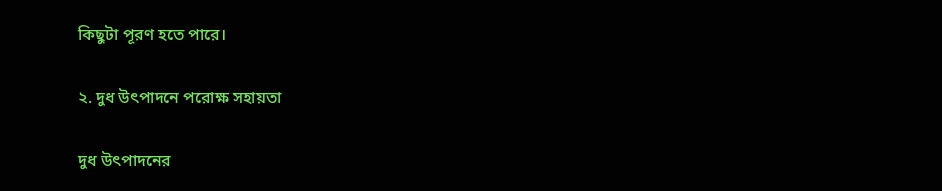কিছুটা পূরণ হতে পারে।

২. দুধ উৎপাদনে পরোক্ষ সহায়তা

দুধ উৎপাদনের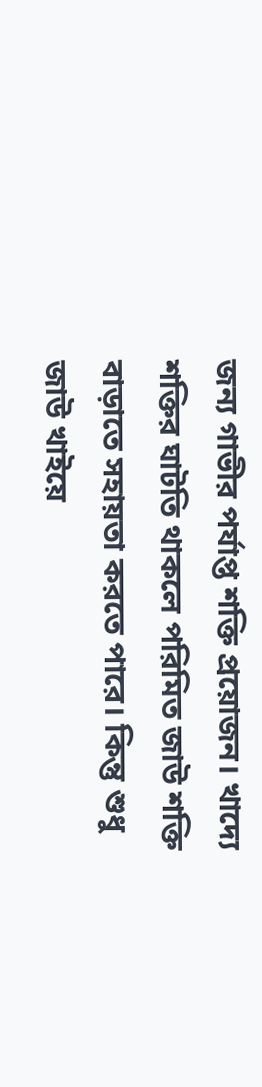জন্য গাভীর পর্যাপ্ত শক্তি প্রয়োজন। খাদ্যে শক্তির ঘাটতি থাকলে পরিমিত জাউ শক্তি বাড়াতে সহায়তা করতে পারে। কিন্তু শুধু জাউ খাইয়ে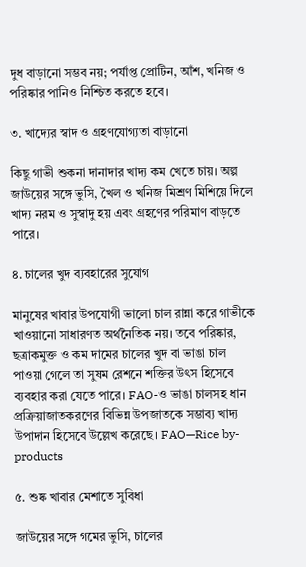দুধ বাড়ানো সম্ভব নয়; পর্যাপ্ত প্রোটিন, আঁশ, খনিজ ও পরিষ্কার পানিও নিশ্চিত করতে হবে।

৩. খাদ্যের স্বাদ ও গ্রহণযোগ্যতা বাড়ানো

কিছু গাভী শুকনা দানাদার খাদ্য কম খেতে চায়। অল্প জাউয়ের সঙ্গে ভুসি, খৈল ও খনিজ মিশ্রণ মিশিয়ে দিলে খাদ্য নরম ও সুস্বাদু হয় এবং গ্রহণের পরিমাণ বাড়তে পারে।

৪. চালের খুদ ব্যবহারের সুযোগ

মানুষের খাবার উপযোগী ভালো চাল রান্না করে গাভীকে খাওয়ানো সাধারণত অর্থনৈতিক নয়। তবে পরিষ্কার, ছত্রাকমুক্ত ও কম দামের চালের খুদ বা ভাঙা চাল পাওয়া গেলে তা সুষম রেশনে শক্তির উৎস হিসেবে ব্যবহার করা যেতে পারে। FAO-ও ভাঙা চালসহ ধান প্রক্রিয়াজাতকরণের বিভিন্ন উপজাতকে সম্ভাব্য খাদ্য উপাদান হিসেবে উল্লেখ করেছে। FAO—Rice by-products

৫. শুষ্ক খাবার মেশাতে সুবিধা

জাউয়ের সঙ্গে গমের ভুসি, চালের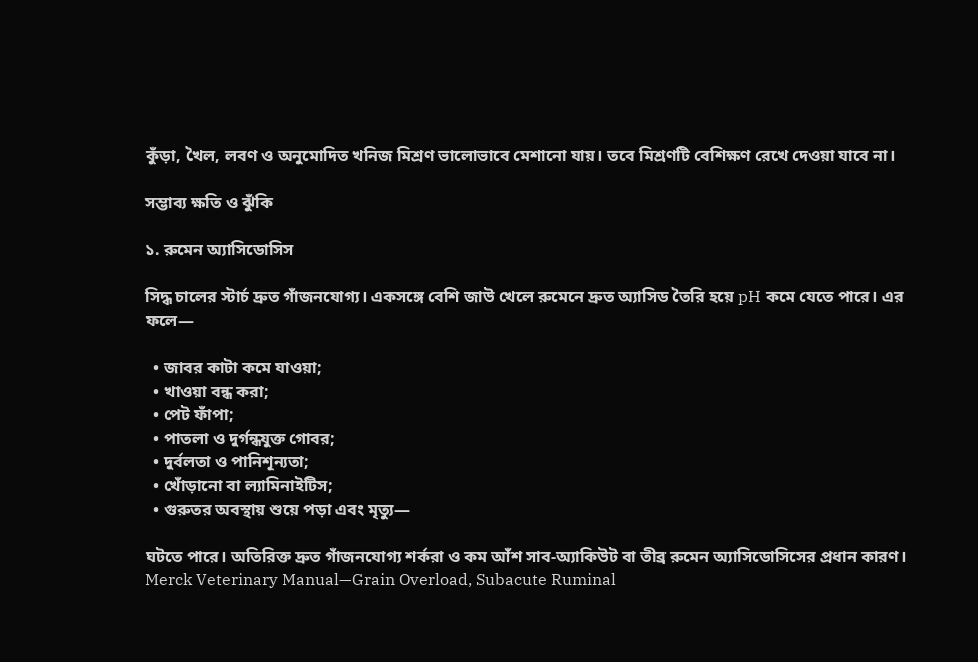কুঁড়া, খৈল, লবণ ও অনুমোদিত খনিজ মিশ্রণ ভালোভাবে মেশানো যায়। তবে মিশ্রণটি বেশিক্ষণ রেখে দেওয়া যাবে না।

সম্ভাব্য ক্ষতি ও ঝুঁকি

১. রুমেন অ্যাসিডোসিস

সিদ্ধ চালের স্টার্চ দ্রুত গাঁজনযোগ্য। একসঙ্গে বেশি জাউ খেলে রুমেনে দ্রুত অ্যাসিড তৈরি হয়ে pH কমে যেতে পারে। এর ফলে—

  • জাবর কাটা কমে যাওয়া;
  • খাওয়া বন্ধ করা;
  • পেট ফাঁপা;
  • পাতলা ও দুর্গন্ধযুক্ত গোবর;
  • দুর্বলতা ও পানিশূন্যতা;
  • খোঁড়ানো বা ল্যামিনাইটিস;
  • গুরুতর অবস্থায় শুয়ে পড়া এবং মৃত্যু—

ঘটতে পারে। অতিরিক্ত দ্রুত গাঁজনযোগ্য শর্করা ও কম আঁশ সাব-অ্যাকিউট বা তীব্র রুমেন অ্যাসিডোসিসের প্রধান কারণ। Merck Veterinary Manual—Grain Overload, Subacute Ruminal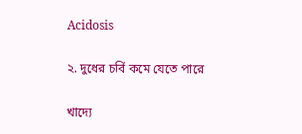Acidosis

২. দুধের চর্বি কমে যেতে পারে

খাদ্যে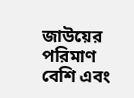জাউয়ের পরিমাণ বেশি এবং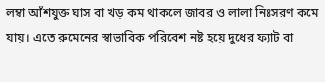লম্বা আঁশযুক্ত ঘাস বা খড় কম থাকলে জাবর ও লালা নিঃসরণ কমে যায়। এতে রুমেনের স্বাভাবিক পরিবেশ নষ্ট হয়ে দুধের ফ্যাট বা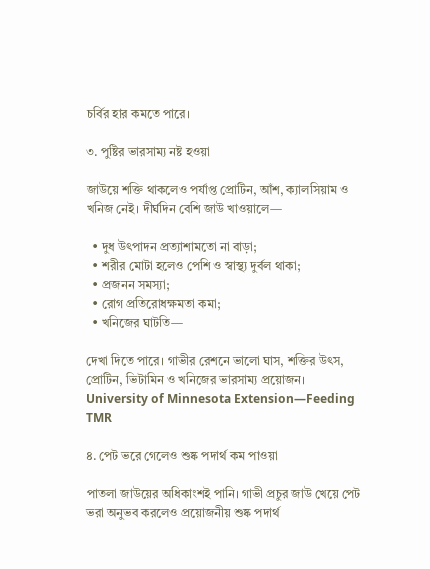চর্বির হার কমতে পারে।

৩. পুষ্টির ভারসাম্য নষ্ট হওয়া

জাউয়ে শক্তি থাকলেও পর্যাপ্ত প্রোটিন, আঁশ, ক্যালসিয়াম ও খনিজ নেই। দীর্ঘদিন বেশি জাউ খাওয়ালে—

  • দুধ উৎপাদন প্রত্যাশামতো না বাড়া;
  • শরীর মোটা হলেও পেশি ও স্বাস্থ্য দুর্বল থাকা;
  • প্রজনন সমস্যা;
  • রোগ প্রতিরোধক্ষমতা কমা;
  • খনিজের ঘাটতি—

দেখা দিতে পারে। গাভীর রেশনে ভালো ঘাস, শক্তির উৎস, প্রোটিন, ভিটামিন ও খনিজের ভারসাম্য প্রয়োজন। University of Minnesota Extension—Feeding TMR

৪. পেট ভরে গেলেও শুষ্ক পদার্থ কম পাওয়া

পাতলা জাউয়ের অধিকাংশই পানি। গাভী প্রচুর জাউ খেয়ে পেট ভরা অনুভব করলেও প্রয়োজনীয় শুষ্ক পদার্থ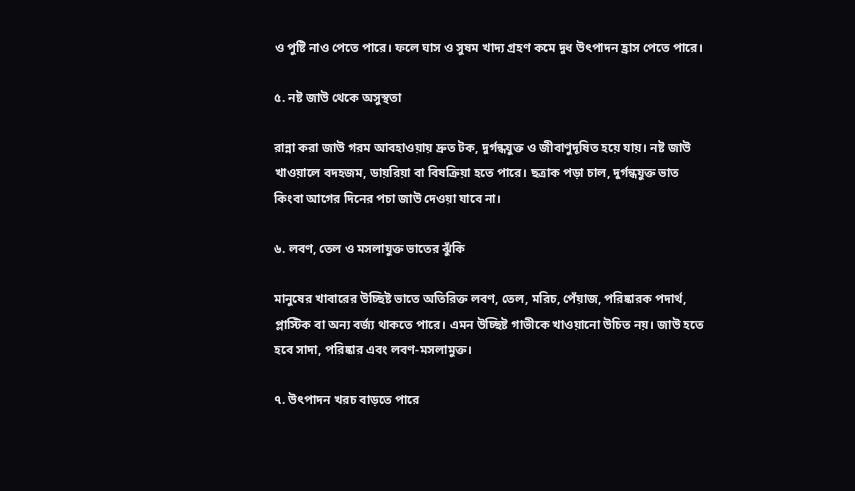ও পুষ্টি নাও পেতে পারে। ফলে ঘাস ও সুষম খাদ্য গ্রহণ কমে দুধ উৎপাদন হ্রাস পেতে পারে।

৫. নষ্ট জাউ থেকে অসুস্থতা

রান্না করা জাউ গরম আবহাওয়ায় দ্রুত টক, দুর্গন্ধযুক্ত ও জীবাণুদূষিত হয়ে যায়। নষ্ট জাউ খাওয়ালে বদহজম, ডায়রিয়া বা বিষক্রিয়া হতে পারে। ছত্রাক পড়া চাল, দুর্গন্ধযুক্ত ভাত কিংবা আগের দিনের পচা জাউ দেওয়া যাবে না।

৬. লবণ, তেল ও মসলাযুক্ত ভাতের ঝুঁকি

মানুষের খাবারের উচ্ছিষ্ট ভাতে অতিরিক্ত লবণ, তেল, মরিচ, পেঁয়াজ, পরিষ্কারক পদার্থ, প্লাস্টিক বা অন্য বর্জ্য থাকতে পারে। এমন উচ্ছিষ্ট গাভীকে খাওয়ানো উচিত নয়। জাউ হতে হবে সাদা, পরিষ্কার এবং লবণ-মসলামুক্ত।

৭. উৎপাদন খরচ বাড়তে পারে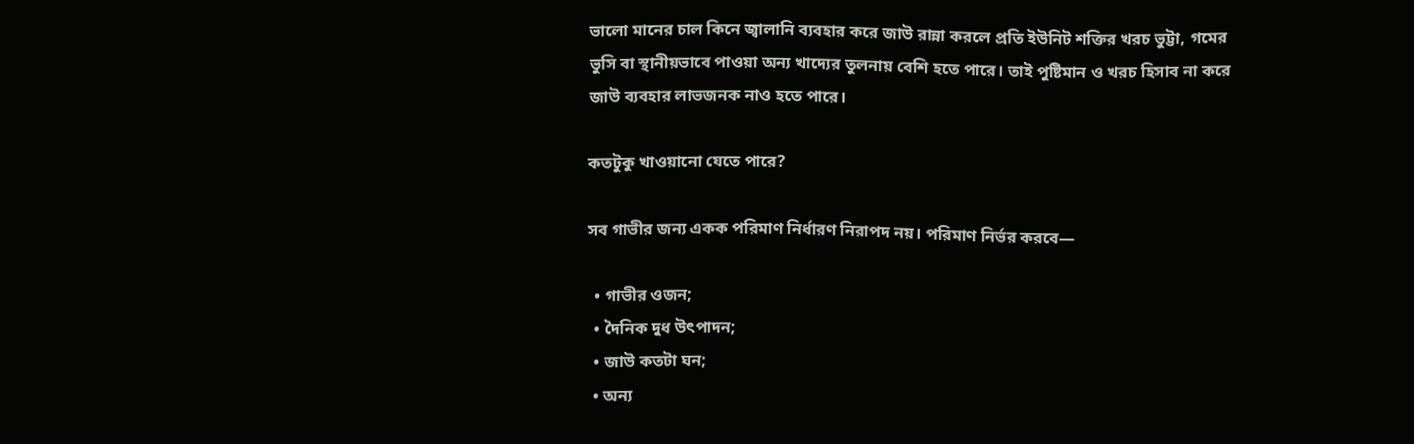ভালো মানের চাল কিনে জ্বালানি ব্যবহার করে জাউ রান্না করলে প্রতি ইউনিট শক্তির খরচ ভুট্টা, গমের ভুসি বা স্থানীয়ভাবে পাওয়া অন্য খাদ্যের তুলনায় বেশি হতে পারে। তাই পুষ্টিমান ও খরচ হিসাব না করে জাউ ব্যবহার লাভজনক নাও হতে পারে।

কতটুকু খাওয়ানো যেতে পারে?

সব গাভীর জন্য একক পরিমাণ নির্ধারণ নিরাপদ নয়। পরিমাণ নির্ভর করবে—

  • গাভীর ওজন;
  • দৈনিক দুধ উৎপাদন;
  • জাউ কতটা ঘন;
  • অন্য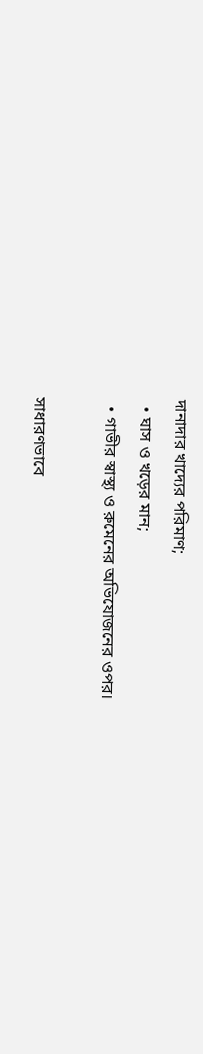দানাদার খাদ্যের পরিমাণ;
  • ঘাস ও খড়ের মান;
  • গাভীর স্বাস্থ্য ও রুমেনের অভিযোজনের ওপর।

সাধারণভাবে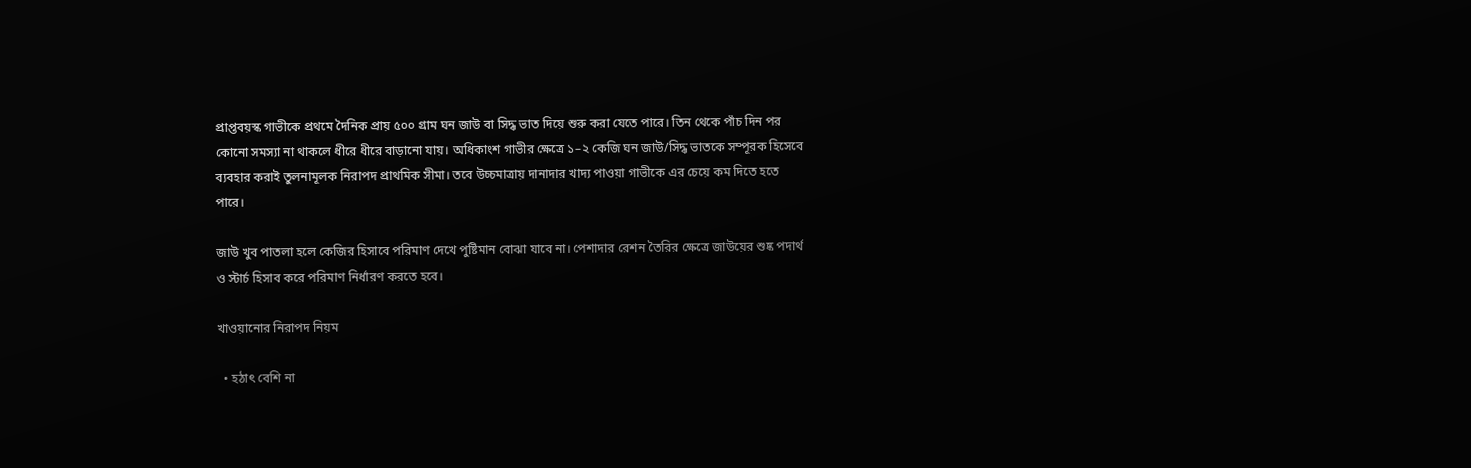প্রাপ্তবয়স্ক গাভীকে প্রথমে দৈনিক প্রায় ৫০০ গ্রাম ঘন জাউ বা সিদ্ধ ভাত দিয়ে শুরু করা যেতে পারে। তিন থেকে পাঁচ দিন পর কোনো সমস্যা না থাকলে ধীরে ধীরে বাড়ানো যায়। অধিকাংশ গাভীর ক্ষেত্রে ১–২ কেজি ঘন জাউ/সিদ্ধ ভাতকে সম্পূরক হিসেবে ব্যবহার করাই তুলনামূলক নিরাপদ প্রাথমিক সীমা। তবে উচ্চমাত্রায় দানাদার খাদ্য পাওয়া গাভীকে এর চেয়ে কম দিতে হতে পারে।

জাউ খুব পাতলা হলে কেজির হিসাবে পরিমাণ দেখে পুষ্টিমান বোঝা যাবে না। পেশাদার রেশন তৈরির ক্ষেত্রে জাউয়ের শুষ্ক পদার্থ ও স্টার্চ হিসাব করে পরিমাণ নির্ধারণ করতে হবে।

খাওয়ানোর নিরাপদ নিয়ম

  • হঠাৎ বেশি না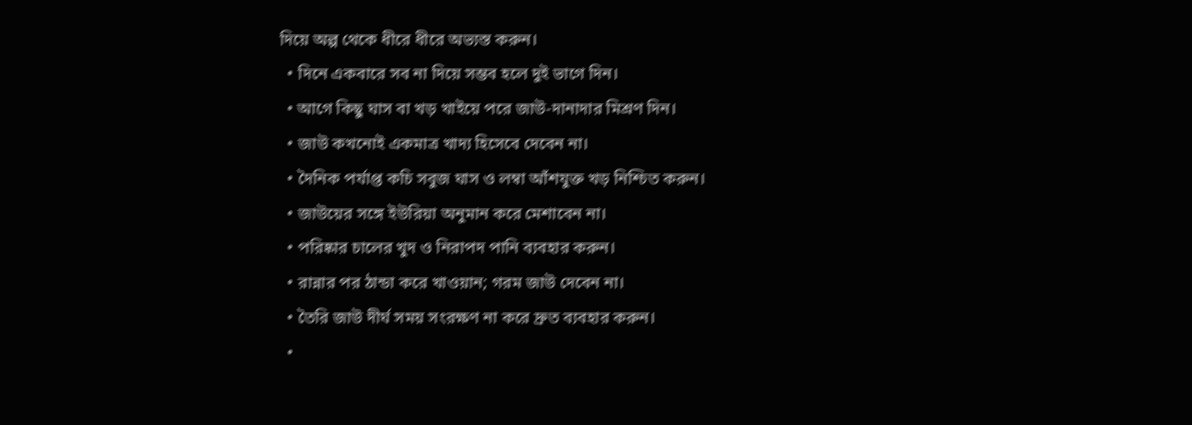দিয়ে অল্প থেকে ধীরে ধীরে অভ্যস্ত করুন।
  • দিনে একবারে সব না দিয়ে সম্ভব হলে দুই ভাগে দিন।
  • আগে কিছু ঘাস বা খড় খাইয়ে পরে জাউ-দানাদার মিশ্রণ দিন।
  • জাউ কখনোই একমাত্র খাদ্য হিসেবে দেবেন না।
  • দৈনিক পর্যাপ্ত কচি সবুজ ঘাস ও লম্বা আঁশযুক্ত খড় নিশ্চিত করুন।
  • জাউয়ের সঙ্গে ইউরিয়া অনুমান করে মেশাবেন না।
  • পরিষ্কার চালের খুদ ও নিরাপদ পানি ব্যবহার করুন।
  • রান্নার পর ঠান্ডা করে খাওয়ান; গরম জাউ দেবেন না।
  • তৈরি জাউ দীর্ঘ সময় সংরক্ষণ না করে দ্রুত ব্যবহার করুন।
  •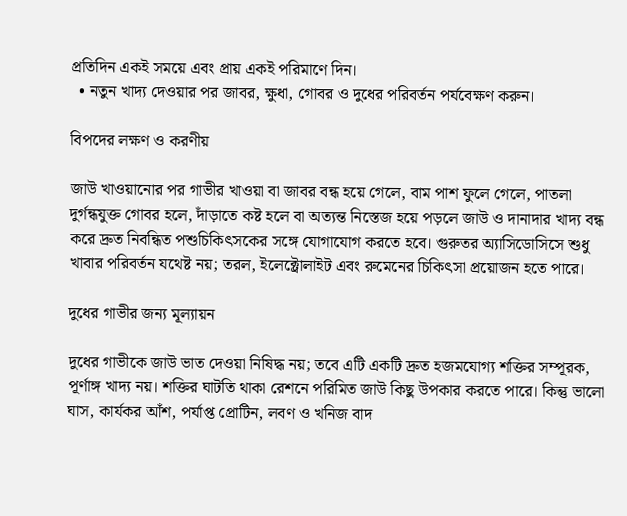প্রতিদিন একই সময়ে এবং প্রায় একই পরিমাণে দিন।
  • নতুন খাদ্য দেওয়ার পর জাবর, ক্ষুধা, গোবর ও দুধের পরিবর্তন পর্যবেক্ষণ করুন।

বিপদের লক্ষণ ও করণীয়

জাউ খাওয়ানোর পর গাভীর খাওয়া বা জাবর বন্ধ হয়ে গেলে, বাম পাশ ফুলে গেলে, পাতলা দুর্গন্ধযুক্ত গোবর হলে, দাঁড়াতে কষ্ট হলে বা অত্যন্ত নিস্তেজ হয়ে পড়লে জাউ ও দানাদার খাদ্য বন্ধ করে দ্রুত নিবন্ধিত পশুচিকিৎসকের সঙ্গে যোগাযোগ করতে হবে। গুরুতর অ্যাসিডোসিসে শুধু খাবার পরিবর্তন যথেষ্ট নয়; তরল, ইলেক্ট্রোলাইট এবং রুমেনের চিকিৎসা প্রয়োজন হতে পারে।

দুধের গাভীর জন্য মূল্যায়ন

দুধের গাভীকে জাউ ভাত দেওয়া নিষিদ্ধ নয়; তবে এটি একটি দ্রুত হজমযোগ্য শক্তির সম্পূরক, পূর্ণাঙ্গ খাদ্য নয়। শক্তির ঘাটতি থাকা রেশনে পরিমিত জাউ কিছু উপকার করতে পারে। কিন্তু ভালো ঘাস, কার্যকর আঁশ, পর্যাপ্ত প্রোটিন, লবণ ও খনিজ বাদ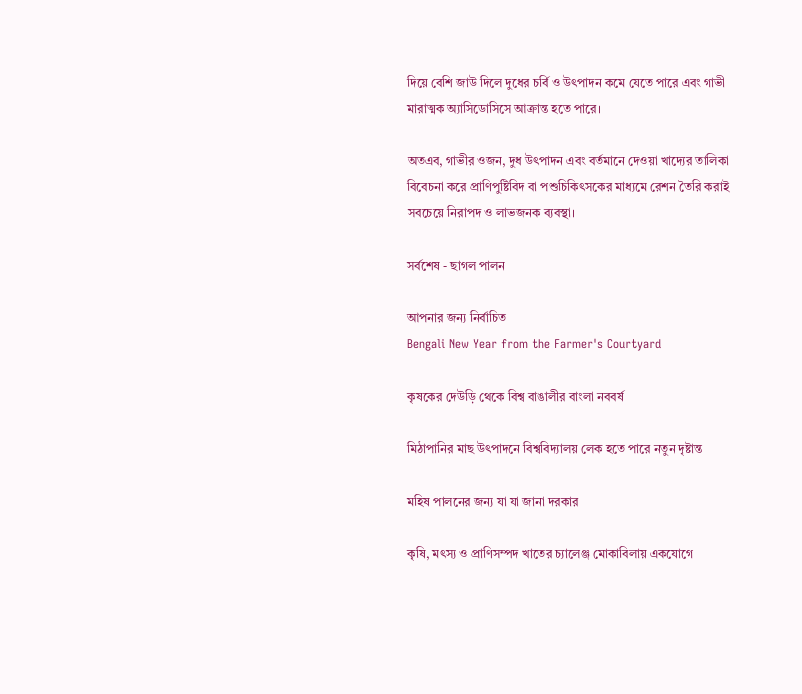দিয়ে বেশি জাউ দিলে দুধের চর্বি ও উৎপাদন কমে যেতে পারে এবং গাভী মারাত্মক অ্যাসিডোসিসে আক্রান্ত হতে পারে।

অতএব, গাভীর ওজন, দুধ উৎপাদন এবং বর্তমানে দেওয়া খাদ্যের তালিকা বিবেচনা করে প্রাণিপুষ্টিবিদ বা পশুচিকিৎসকের মাধ্যমে রেশন তৈরি করাই সবচেয়ে নিরাপদ ও লাভজনক ব্যবস্থা।

সর্বশেষ - ছাগল পালন

আপনার জন্য নির্বাচিত
Bengali New Year from the Farmer's Courtyard

কৃষকের দেউড়ি থেকে বিশ্ব বাঙালীর বাংলা নববর্ষ

মিঠাপানির মাছ উৎপাদনে বিশ্ববিদ্যালয় লেক হতে পারে নতুন দৃষ্টান্ত

মহিষ পালনের জন্য যা যা জানা দরকার

কৃষি, মৎস্য ও প্রাণিসম্পদ খাতের চ্যালেঞ্জ মোকাবিলায় একযোগে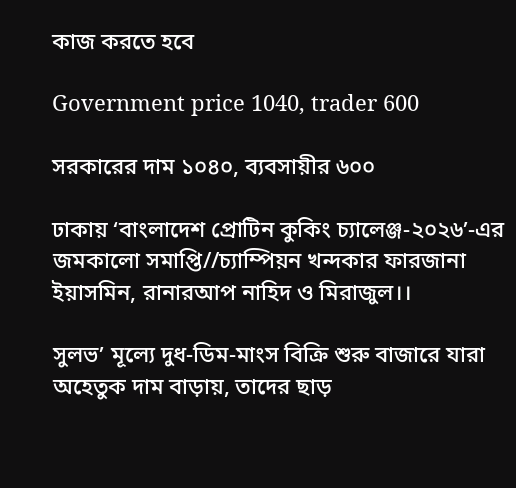কাজ করতে হবে

Government price 1040, trader 600

সরকারের দাম ১০৪০, ব্যবসায়ীর ৬০০

ঢাকায় ‘বাংলাদেশ প্রোটিন কুকিং চ্যালেঞ্জ-২০২৬’-এর জমকালো সমাপ্তি//চ্যাম্পিয়ন খন্দকার ফারজানা ইয়াসমিন, রানারআপ নাহিদ ও মিরাজুল।।

সুলভ’ মূল্যে দুধ-ডিম-মাংস বিক্রি শুরু বাজারে যারা অহেতুক দাম বাড়ায়, তাদের ছাড়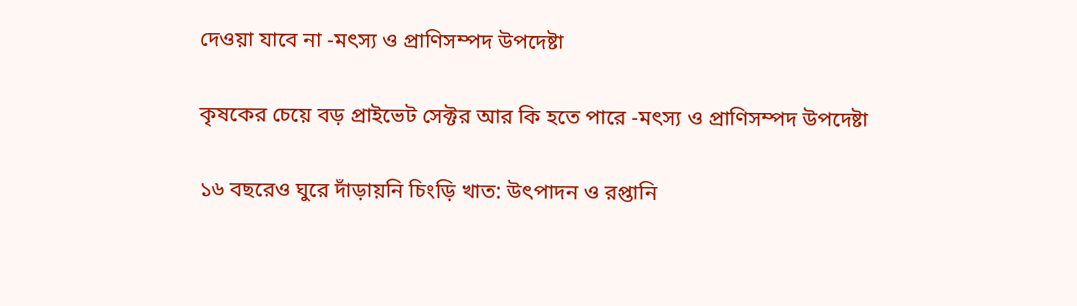দেওয়া যাবে না -মৎস্য ও প্রাণিসম্পদ উপদেষ্টা

কৃষকের চেয়ে বড় প্রাইভেট সেক্টর আর কি হতে পারে -মৎস্য ও প্রাণিসম্পদ উপদেষ্টা

১৬ বছরেও ঘুরে দাঁড়ায়নি চিংড়ি খাত: উৎপাদন ও রপ্তানি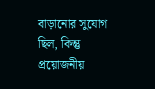বাড়ানোর সুযোগ ছিল, কিন্তু প্রয়োজনীয়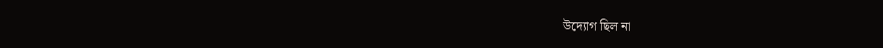উদ্যোগ ছিল না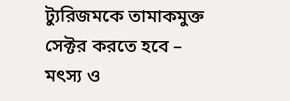ট্যুরিজমকে তামাকমুক্ত সেক্টর করতে হবে – মৎস্য ও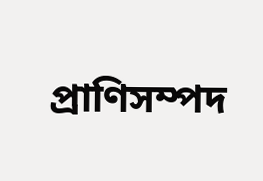প্রাণিসম্পদ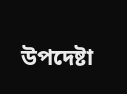উপদেষ্টা